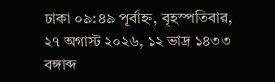ঢাকা ০৯:৪৯ পূর্বাহ্ন, বৃহস্পতিবার, ২৭ অগাস্ট ২০২৬, ১২ ভাদ্র ১৪৩৩ বঙ্গাব্দ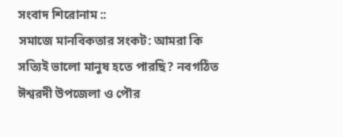সংবাদ শিরোনাম ::
সমাজে মানবিকতার সংকট: আমরা কি সত্যিই ভালো মানুষ হতে পারছি? নবগঠিত ঈশ্বরদী উপজেলা ও পৌর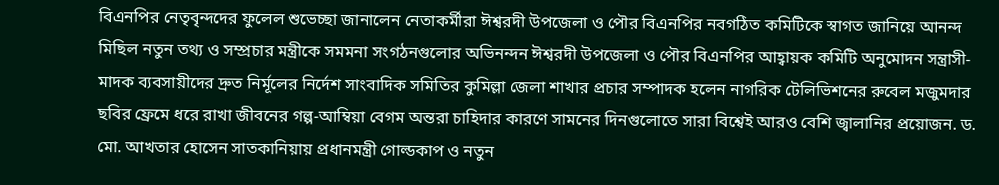বিএনপির নেতৃবৃন্দদের ফুলেল শুভেচ্ছা জানালেন নেতাকর্মীরা ঈশ্বরদী উপজেলা ও পৌর বিএনপির নবগঠিত কমিটিকে স্বাগত জানিয়ে আনন্দ মিছিল নতুন তথ্য ও সম্প্রচার মন্ত্রীকে সমমনা সংগঠনগুলোর অভিনন্দন ঈশ্বরদী উপজেলা ও পৌর বিএনপির আহ্বায়ক কমিটি অনুমোদন সন্ত্রাসী-মাদক ব্যবসায়ীদের দ্রুত নির্মূলের নির্দেশ সাংবাদিক সমিতির কুমিল্লা জেলা শাখার প্রচার সম্পাদক হলেন নাগরিক টেলিভিশনের রুবেল মজুমদার ছবির ফ্রেমে ধরে রাখা জীবনের গল্প-আম্বিয়া বেগম অন্তরা চাহিদার কারণে সামনের দিনগুলোতে সারা বিশ্বেই আরও বেশি জ্বালানির প্রয়োজন. ড. মো. আখতার হোসেন সাতকানিয়ায় প্রধানমন্ত্রী গোল্ডকাপ ও নতুন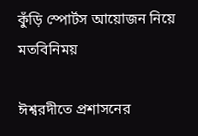কুঁড়ি স্পোর্টস আয়োজন নিয়ে মতবিনিময়

ঈশ্বরদীতে প্রশাসনের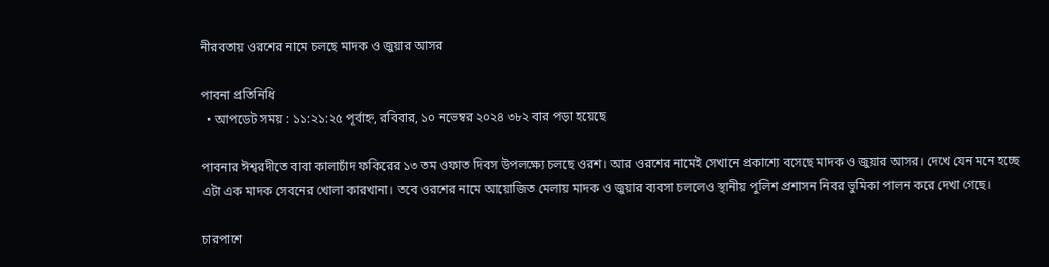নীরবতায় ওরশের নামে চলছে মাদক ও জুয়ার আসর

পাবনা প্রতিনিধি
  • আপডেট সময় : ১১:২১:২৫ পূর্বাহ্ন, রবিবার, ১০ নভেম্বর ২০২৪ ৩৮২ বার পড়া হয়েছে

পাবনার ঈশ্বরদীতে বাবা কালাচাঁদ ফকিরের ১৩ তম ওফাত দিবস উপলক্ষ্যে চলছে ওরশ। আর ওরশের নামেই সেখানে প্রকাশ্যে বসেছে মাদক ও জুয়ার আসর। দেখে যেন মনে হচ্ছে এটা এক মাদক সেবনের খোলা কারখানা। তবে ওরশের নামে আয়োজিত মেলায় মাদক ও জুয়ার ব্যবসা চললেও স্থানীয় পুলিশ প্রশাসন নিবর ভুমিকা পালন করে দেখা গেছে।

চারপাশে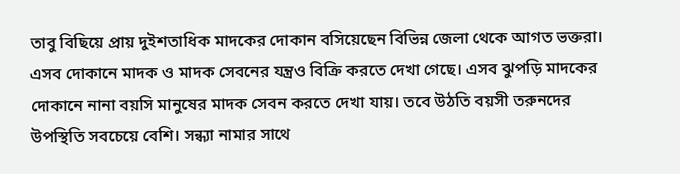তাবু বিছিয়ে প্রায় দুইশতাধিক মাদকের দোকান বসিয়েছেন বিভিন্ন জেলা থেকে আগত ভক্তরা। এসব দোকানে মাদক ও মাদক সেবনের যন্ত্রও বিক্রি করতে দেখা গেছে। এসব ঝুপড়ি মাদকের দোকানে নানা বয়সি মানুষের মাদক সেবন করতে দেখা যায়। তবে উঠতি বয়সী তরুনদের উপস্থিতি সবচেয়ে বেশি। সন্ধ্যা নামার সাথে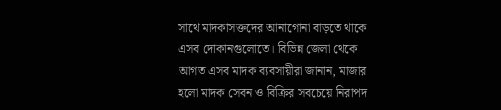সাথে মাদকাসক্তদের আনাগোনা বাড়তে থাকে এসব দোকানগুলোতে। বিভিন্ন জেলা থেকে আগত এসব মাদক ব্যবসায়ীরা জানান, মাজার হলো মাদক সেবন ও বিক্রির সবচেয়ে নিরাপদ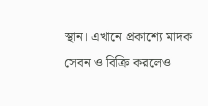স্থান। এখানে প্রকাশ্যে মাদক সেবন ও বিক্রি করলেও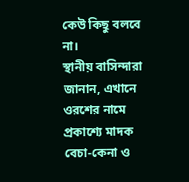কেউ কিছু বলবে না।
স্থানীয় বাসিন্দারা জানান, এখানে ওরশের নামে প্রকাশ্যে মাদক বেচা-কেনা ও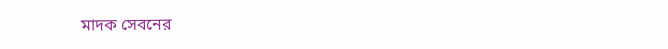মাদক সেবনের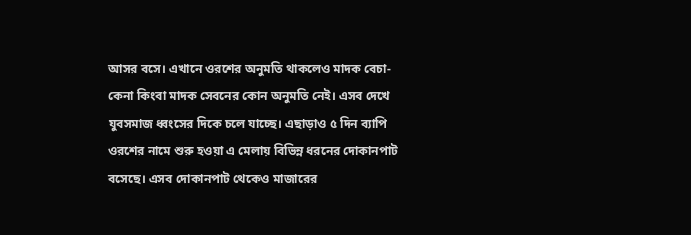আসর বসে। এখানে ওরশের অনুমতি থাকলেও মাদক বেচা-কেনা কিংবা মাদক সেবনের কোন অনুমতি নেই। এসব দেখে যুবসমাজ ধ্বংসের দিকে চলে যাচ্ছে। এছাড়াও ৫ দিন ব্যাপি ওরশের নামে শুরু হওয়া এ মেলায় বিভিন্ন ধরনের দোকানপাট বসেছে। এসব দোকানপাট থেকেও মাজারের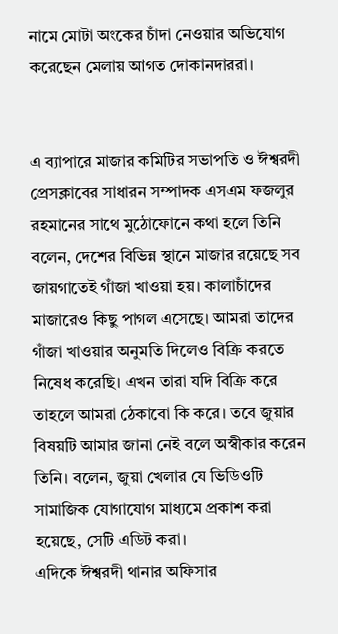নামে মোটা অংকের চাঁদা নেওয়ার অভিযোগ করেছেন মেলায় আগত দোকানদাররা।


এ ব্যাপারে মাজার কমিটির সভাপতি ও ঈশ্বরদী প্রেসক্লাবের সাধারন সম্পাদক এসএম ফজলুর রহমানের সাথে মুঠোফোনে কথা হলে তিনি বলেন, দেশের বিভিন্ন স্থানে মাজার রয়েছে সব জায়গাতেই গাঁজা খাওয়া হয়। কালাচাঁদের মাজারেও কিছু পাগল এসেছে। আমরা তাদের গাঁজা খাওয়ার অনুমতি দিলেও বিক্রি করতে নিষেধ করেছি। এখন তারা যদি বিক্রি করে তাহলে আমরা ঠেকাবো কি করে। তবে জুয়ার বিষয়টি আমার জানা নেই বলে অস্বীকার করেন তিনি। বলেন, জুয়া খেলার যে ভিডিওটি সামাজিক যোগাযোগ মাধ্যমে প্রকাশ করা হয়েছে, সেটি এডিট করা।
এদিকে ঈশ্বরদী থানার অফিসার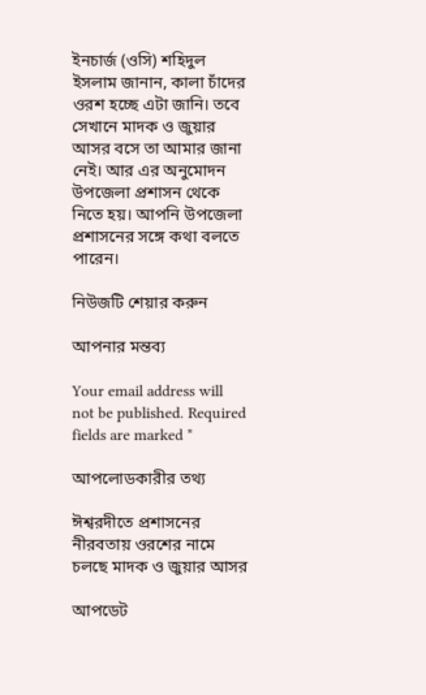ইনচার্জ (ওসি) শহিদুল ইসলাম জানান, কালা চাঁদের ওরশ হচ্ছে এটা জানি। তবে সেখানে মাদক ও জুয়ার আসর বসে তা আমার জানা নেই। আর এর অনুমোদন উপজেলা প্রশাসন থেকে নিতে হয়। আপনি উপজেলা প্রশাসনের সঙ্গে কথা বলতে পারেন।

নিউজটি শেয়ার করুন

আপনার মন্তব্য

Your email address will not be published. Required fields are marked *

আপলোডকারীর তথ্য

ঈশ্বরদীতে প্রশাসনের নীরবতায় ওরশের নামে চলছে মাদক ও জুয়ার আসর

আপডেট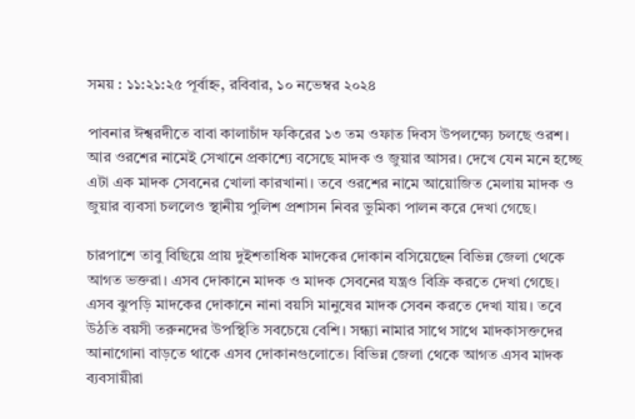সময় : ১১:২১:২৫ পূর্বাহ্ন, রবিবার, ১০ নভেম্বর ২০২৪

পাবনার ঈশ্বরদীতে বাবা কালাচাঁদ ফকিরের ১৩ তম ওফাত দিবস উপলক্ষ্যে চলছে ওরশ। আর ওরশের নামেই সেখানে প্রকাশ্যে বসেছে মাদক ও জুয়ার আসর। দেখে যেন মনে হচ্ছে এটা এক মাদক সেবনের খোলা কারখানা। তবে ওরশের নামে আয়োজিত মেলায় মাদক ও জুয়ার ব্যবসা চললেও স্থানীয় পুলিশ প্রশাসন নিবর ভুমিকা পালন করে দেখা গেছে।

চারপাশে তাবু বিছিয়ে প্রায় দুইশতাধিক মাদকের দোকান বসিয়েছেন বিভিন্ন জেলা থেকে আগত ভক্তরা। এসব দোকানে মাদক ও মাদক সেবনের যন্ত্রও বিক্রি করতে দেখা গেছে। এসব ঝুপড়ি মাদকের দোকানে নানা বয়সি মানুষের মাদক সেবন করতে দেখা যায়। তবে উঠতি বয়সী তরুনদের উপস্থিতি সবচেয়ে বেশি। সন্ধ্যা নামার সাথে সাথে মাদকাসক্তদের আনাগোনা বাড়তে থাকে এসব দোকানগুলোতে। বিভিন্ন জেলা থেকে আগত এসব মাদক ব্যবসায়ীরা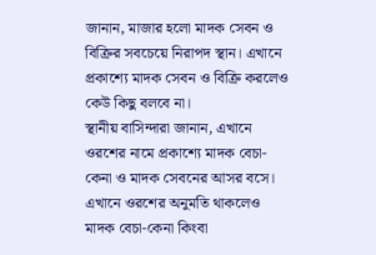জানান, মাজার হলো মাদক সেবন ও বিক্রির সবচেয়ে নিরাপদ স্থান। এখানে প্রকাশ্যে মাদক সেবন ও বিক্রি করলেও কেউ কিছু বলবে না।
স্থানীয় বাসিন্দারা জানান, এখানে ওরশের নামে প্রকাশ্যে মাদক বেচা-কেনা ও মাদক সেবনের আসর বসে। এখানে ওরশের অনুমতি থাকলেও মাদক বেচা-কেনা কিংবা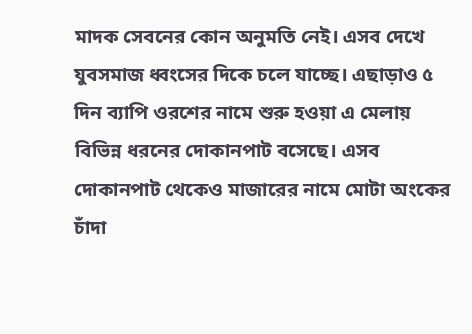মাদক সেবনের কোন অনুমতি নেই। এসব দেখে যুবসমাজ ধ্বংসের দিকে চলে যাচ্ছে। এছাড়াও ৫ দিন ব্যাপি ওরশের নামে শুরু হওয়া এ মেলায় বিভিন্ন ধরনের দোকানপাট বসেছে। এসব দোকানপাট থেকেও মাজারের নামে মোটা অংকের চাঁদা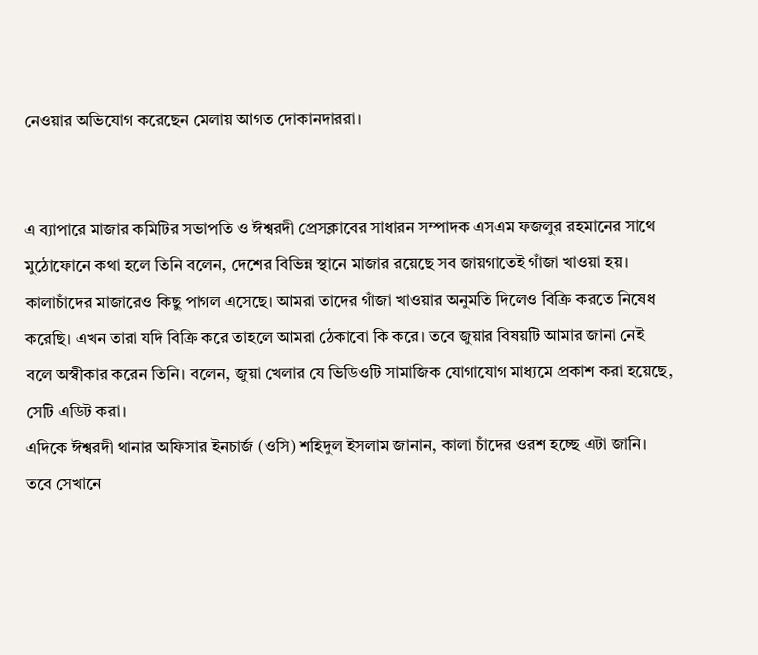নেওয়ার অভিযোগ করেছেন মেলায় আগত দোকানদাররা।


এ ব্যাপারে মাজার কমিটির সভাপতি ও ঈশ্বরদী প্রেসক্লাবের সাধারন সম্পাদক এসএম ফজলুর রহমানের সাথে মুঠোফোনে কথা হলে তিনি বলেন, দেশের বিভিন্ন স্থানে মাজার রয়েছে সব জায়গাতেই গাঁজা খাওয়া হয়। কালাচাঁদের মাজারেও কিছু পাগল এসেছে। আমরা তাদের গাঁজা খাওয়ার অনুমতি দিলেও বিক্রি করতে নিষেধ করেছি। এখন তারা যদি বিক্রি করে তাহলে আমরা ঠেকাবো কি করে। তবে জুয়ার বিষয়টি আমার জানা নেই বলে অস্বীকার করেন তিনি। বলেন, জুয়া খেলার যে ভিডিওটি সামাজিক যোগাযোগ মাধ্যমে প্রকাশ করা হয়েছে, সেটি এডিট করা।
এদিকে ঈশ্বরদী থানার অফিসার ইনচার্জ (ওসি) শহিদুল ইসলাম জানান, কালা চাঁদের ওরশ হচ্ছে এটা জানি। তবে সেখানে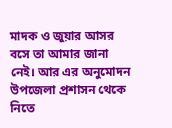মাদক ও জুয়ার আসর বসে তা আমার জানা নেই। আর এর অনুমোদন উপজেলা প্রশাসন থেকে নিতে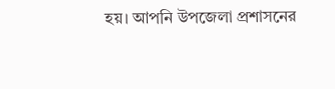হয়। আপনি উপজেলা প্রশাসনের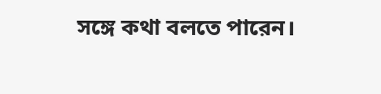সঙ্গে কথা বলতে পারেন।